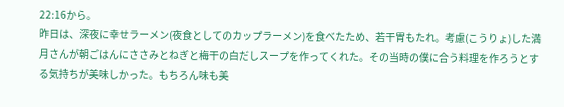22:16から。
昨日は、深夜に幸せラーメン(夜食としてのカップラーメン)を食べたため、若干胃もたれ。考慮(こうりょ)した満月さんが朝ごはんにささみとねぎと梅干の白だしスープを作ってくれた。その当時の僕に合う料理を作ろうとする気持ちが美味しかった。もちろん味も美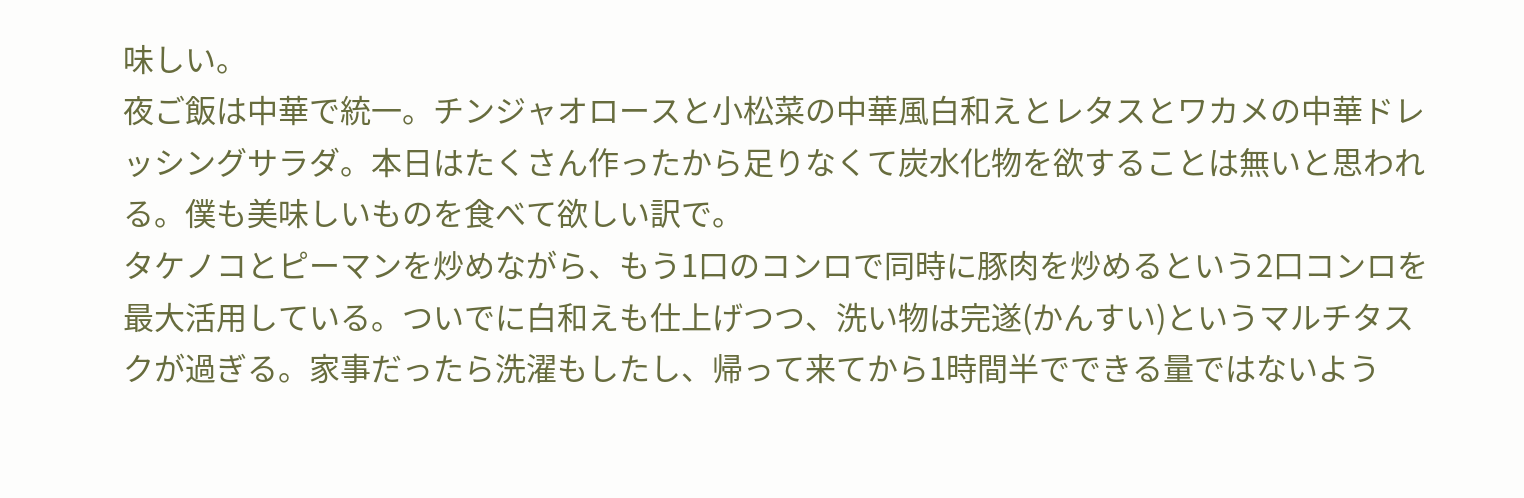味しい。
夜ご飯は中華で統一。チンジャオロースと小松菜の中華風白和えとレタスとワカメの中華ドレッシングサラダ。本日はたくさん作ったから足りなくて炭水化物を欲することは無いと思われる。僕も美味しいものを食べて欲しい訳で。
タケノコとピーマンを炒めながら、もう1口のコンロで同時に豚肉を炒めるという2口コンロを最大活用している。ついでに白和えも仕上げつつ、洗い物は完遂(かんすい)というマルチタスクが過ぎる。家事だったら洗濯もしたし、帰って来てから1時間半でできる量ではないよう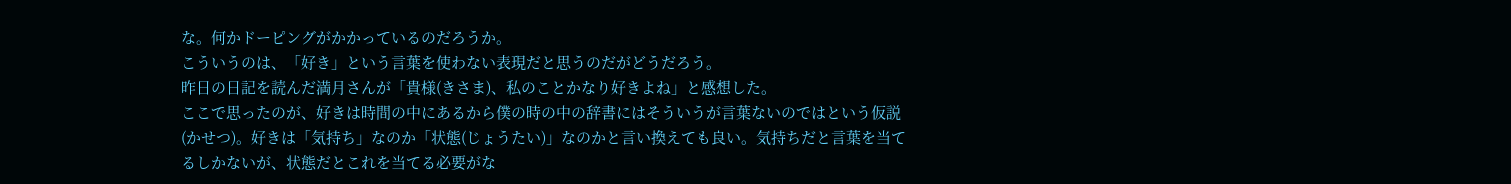な。何かドーピングがかかっているのだろうか。
こういうのは、「好き」という言葉を使わない表現だと思うのだがどうだろう。
昨日の日記を読んだ満月さんが「貴様(きさま)、私のことかなり好きよね」と感想した。
ここで思ったのが、好きは時間の中にあるから僕の時の中の辞書にはそういうが言葉ないのではという仮説(かせつ)。好きは「気持ち」なのか「状態(じょうたい)」なのかと言い換えても良い。気持ちだと言葉を当てるしかないが、状態だとこれを当てる必要がな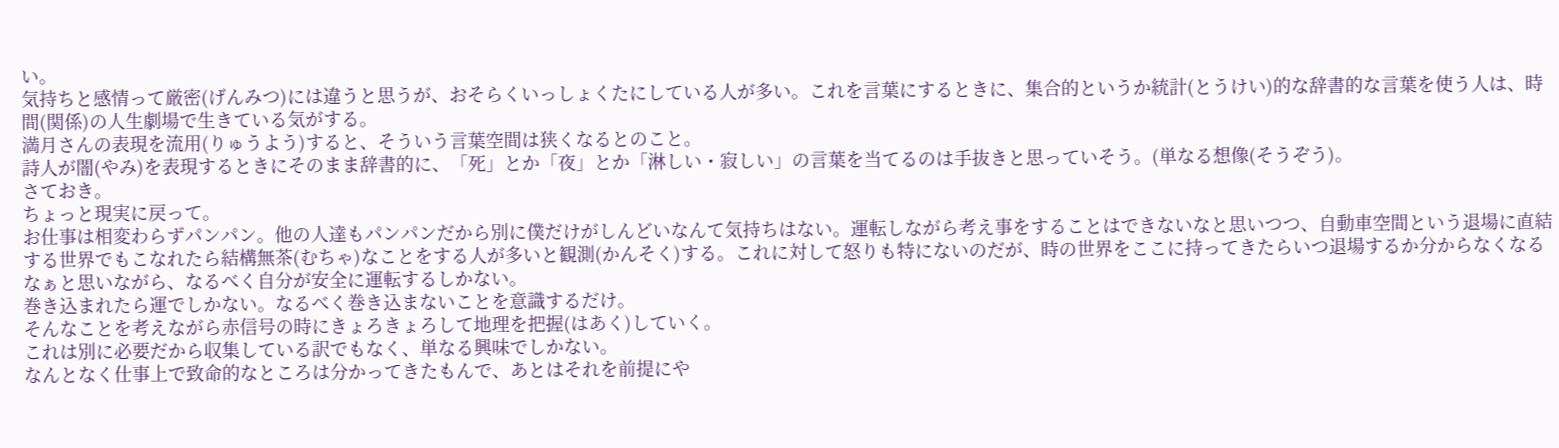い。
気持ちと感情って厳密(げんみつ)には違うと思うが、おそらくいっしょくたにしている人が多い。これを言葉にするときに、集合的というか統計(とうけい)的な辞書的な言葉を使う人は、時間(関係)の人生劇場で生きている気がする。
満月さんの表現を流用(りゅうよう)すると、そういう言葉空間は狭くなるとのこと。
詩人が闇(やみ)を表現するときにそのまま辞書的に、「死」とか「夜」とか「淋しい・寂しい」の言葉を当てるのは手抜きと思っていそう。(単なる想像(そうぞう)。
さておき。
ちょっと現実に戻って。
お仕事は相変わらずパンパン。他の人達もパンパンだから別に僕だけがしんどいなんて気持ちはない。運転しながら考え事をすることはできないなと思いつつ、自動車空間という退場に直結する世界でもこなれたら結構無茶(むちゃ)なことをする人が多いと観測(かんそく)する。これに対して怒りも特にないのだが、時の世界をここに持ってきたらいつ退場するか分からなくなるなぁと思いながら、なるべく自分が安全に運転するしかない。
巻き込まれたら運でしかない。なるべく巻き込まないことを意識するだけ。
そんなことを考えながら赤信号の時にきょろきょろして地理を把握(はあく)していく。
これは別に必要だから収集している訳でもなく、単なる興味でしかない。
なんとなく仕事上で致命的なところは分かってきたもんで、あとはそれを前提にや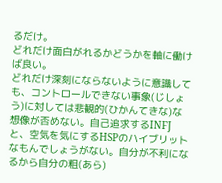るだけ。
どれだけ面白がれるかどうかを軸に働けば良い。
どれだけ深刻にならないように意識しても、コントロールできない事象(じしょう)に対しては悲観的(ひかんてきな)な想像が否めない。自己追求するINFJと、空気を気にするHSPのハイブリットなもんでしょうがない。自分が不利になるから自分の粗(あら)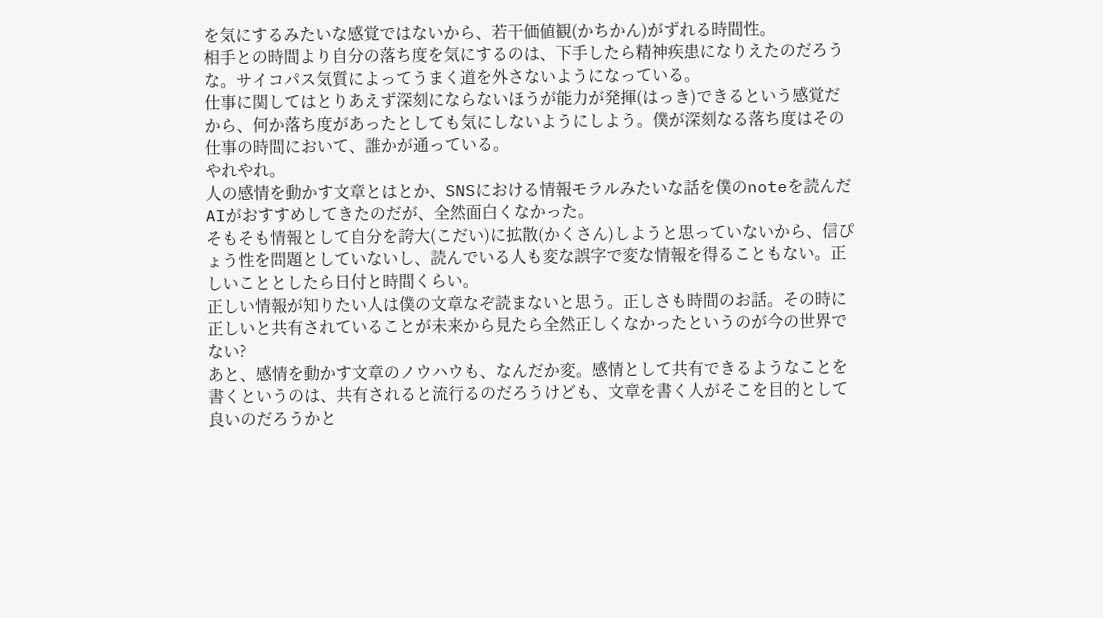を気にするみたいな感覚ではないから、若干価値観(かちかん)がずれる時間性。
相手との時間より自分の落ち度を気にするのは、下手したら精神疾患になりえたのだろうな。サイコパス気質によってうまく道を外さないようになっている。
仕事に関してはとりあえず深刻にならないほうが能力が発揮(はっき)できるという感覚だから、何か落ち度があったとしても気にしないようにしよう。僕が深刻なる落ち度はその仕事の時間において、誰かが通っている。
やれやれ。
人の感情を動かす文章とはとか、SNSにおける情報モラルみたいな話を僕のnoteを読んだAIがおすすめしてきたのだが、全然面白くなかった。
そもそも情報として自分を誇大(こだい)に拡散(かくさん)しようと思っていないから、信ぴょう性を問題としていないし、読んでいる人も変な誤字で変な情報を得ることもない。正しいこととしたら日付と時間くらい。
正しい情報が知りたい人は僕の文章なぞ読まないと思う。正しさも時間のお話。その時に正しいと共有されていることが未来から見たら全然正しくなかったというのが今の世界でない?
あと、感情を動かす文章のノウハウも、なんだか変。感情として共有できるようなことを書くというのは、共有されると流行るのだろうけども、文章を書く人がそこを目的として良いのだろうかと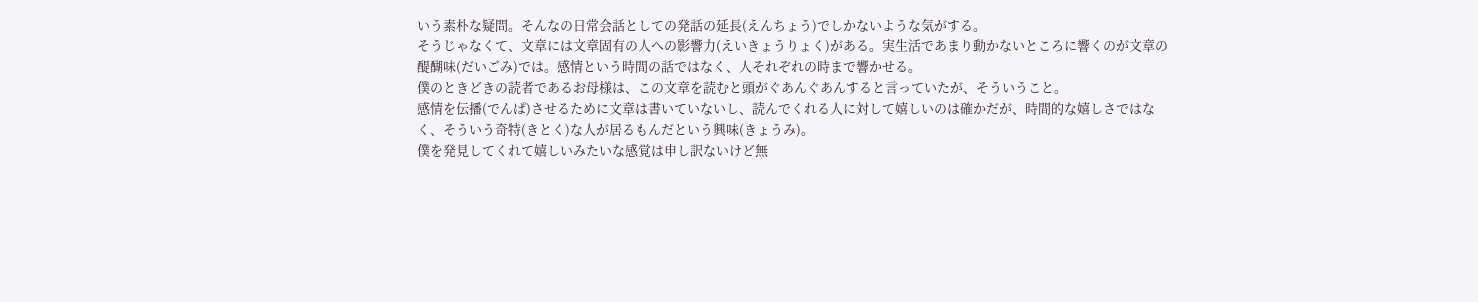いう素朴な疑問。そんなの日常会話としての発話の延長(えんちょう)でしかないような気がする。
そうじゃなくて、文章には文章固有の人への影響力(えいきょうりょく)がある。実生活であまり動かないところに響くのが文章の醍醐味(だいごみ)では。感情という時間の話ではなく、人それぞれの時まで響かせる。
僕のときどきの読者であるお母様は、この文章を読むと頭がぐあんぐあんすると言っていたが、そういうこと。
感情を伝播(でんぱ)させるために文章は書いていないし、読んでくれる人に対して嬉しいのは確かだが、時間的な嬉しさではなく、そういう奇特(きとく)な人が居るもんだという興味(きょうみ)。
僕を発見してくれて嬉しいみたいな感覚は申し訳ないけど無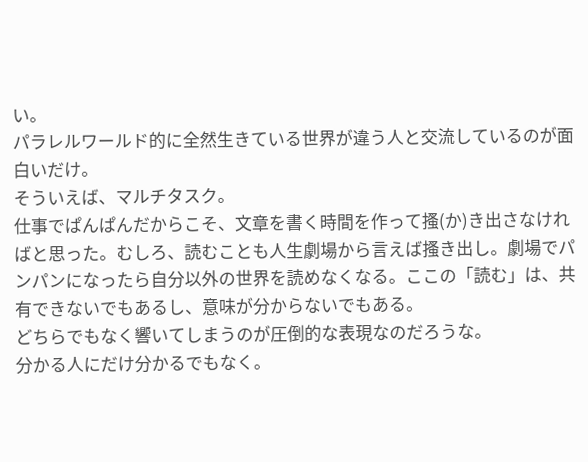い。
パラレルワールド的に全然生きている世界が違う人と交流しているのが面白いだけ。
そういえば、マルチタスク。
仕事でぱんぱんだからこそ、文章を書く時間を作って搔(か)き出さなければと思った。むしろ、読むことも人生劇場から言えば搔き出し。劇場でパンパンになったら自分以外の世界を読めなくなる。ここの「読む」は、共有できないでもあるし、意味が分からないでもある。
どちらでもなく響いてしまうのが圧倒的な表現なのだろうな。
分かる人にだけ分かるでもなく。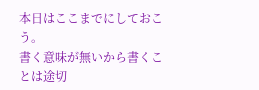本日はここまでにしておこう。
書く意味が無いから書くことは途切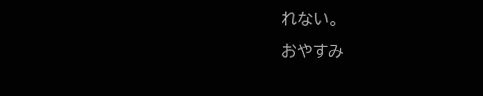れない。
おやすみ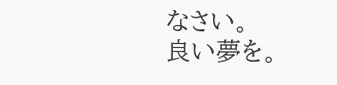なさい。
良い夢を。